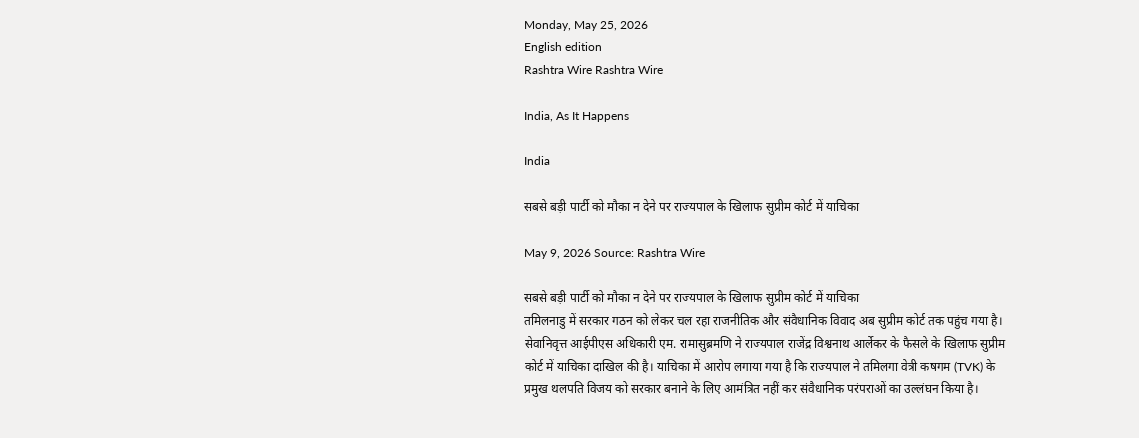Monday, May 25, 2026
English edition
Rashtra Wire Rashtra Wire

India, As It Happens

India

सबसे बड़ी पार्टी को मौका न देने पर राज्यपाल के खिलाफ सुप्रीम कोर्ट में याचिका

May 9, 2026 Source: Rashtra Wire

सबसे बड़ी पार्टी को मौका न देने पर राज्यपाल के खिलाफ सुप्रीम कोर्ट में याचिका
तमिलनाडु में सरकार गठन को लेकर चल रहा राजनीतिक और संवैधानिक विवाद अब सुप्रीम कोर्ट तक पहुंच गया है। सेवानिवृत्त आईपीएस अधिकारी एम. रामासुब्रमणि ने राज्यपाल राजेंद्र विश्वनाथ आर्लेकर के फैसले के खिलाफ सुप्रीम कोर्ट में याचिका दाखिल की है। याचिका में आरोप लगाया गया है कि राज्यपाल ने तमिलगा वेत्री कषगम (TVK) के प्रमुख थलपति विजय को सरकार बनाने के लिए आमंत्रित नहीं कर संवैधानिक परंपराओं का उल्लंघन किया है।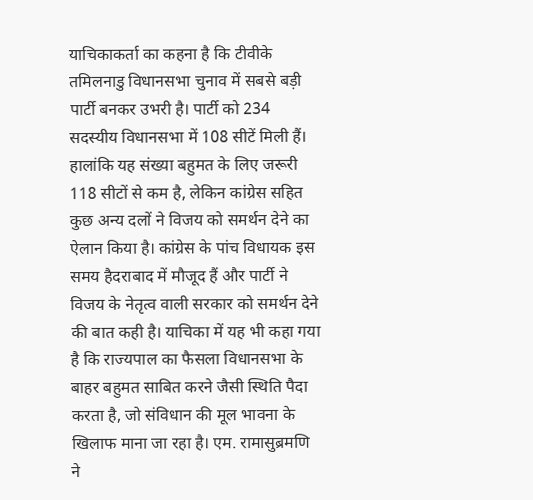याचिकाकर्ता का कहना है कि टीवीके तमिलनाडु विधानसभा चुनाव में सबसे बड़ी पार्टी बनकर उभरी है। पार्टी को 234 सदस्यीय विधानसभा में 108 सीटें मिली हैं। हालांकि यह संख्या बहुमत के लिए जरूरी 118 सीटों से कम है, लेकिन कांग्रेस सहित कुछ अन्य दलों ने विजय को समर्थन देने का ऐलान किया है। कांग्रेस के पांच विधायक इस समय हैदराबाद में मौजूद हैं और पार्टी ने विजय के नेतृत्व वाली सरकार को समर्थन देने की बात कही है। याचिका में यह भी कहा गया है कि राज्यपाल का फैसला विधानसभा के बाहर बहुमत साबित करने जैसी स्थिति पैदा करता है, जो संविधान की मूल भावना के खिलाफ माना जा रहा है। एम. रामासुब्रमणि ने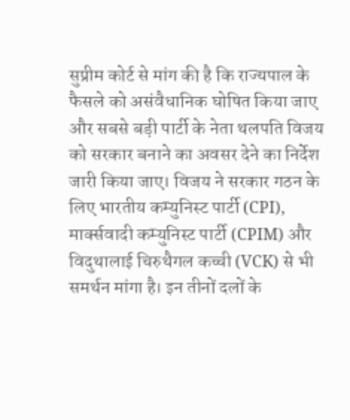सुप्रीम कोर्ट से मांग की है कि राज्यपाल के फैसले को असंवैधानिक घोषित किया जाए और सबसे बड़ी पार्टी के नेता थलपति विजय को सरकार बनाने का अवसर देने का निर्देश जारी किया जाए। विजय ने सरकार गठन के लिए भारतीय कम्युनिस्ट पार्टी (CPI), मार्क्सवादी कम्युनिस्ट पार्टी (CPIM) और विदुथालाई चिरुथैगल कच्ची (VCK) से भी समर्थन मांगा है। इन तीनों दलों के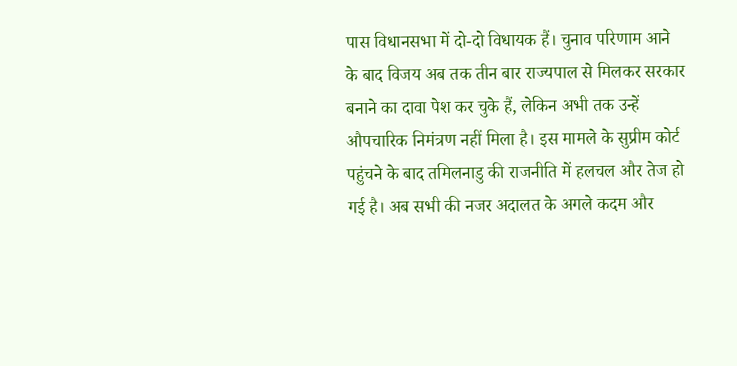पास विधानसभा में दो-दो विधायक हैं। चुनाव परिणाम आने के बाद विजय अब तक तीन बार राज्यपाल से मिलकर सरकार बनाने का दावा पेश कर चुके हैं, लेकिन अभी तक उन्हें औपचारिक निमंत्रण नहीं मिला है। इस मामले के सुप्रीम कोर्ट पहुंचने के बाद तमिलनाडु की राजनीति में हलचल और तेज हो गई है। अब सभी की नजर अदालत के अगले कदम और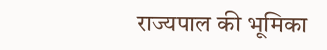राज्यपाल की भूमिका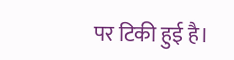पर टिकी हुई है।